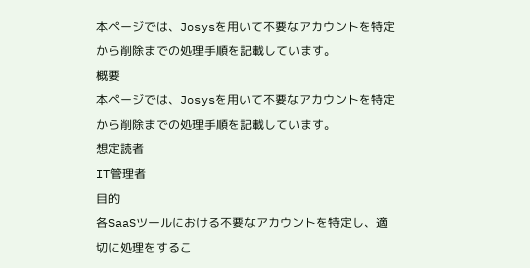本ページでは、Josysを用いて不要なアカウントを特定から削除までの処理手順を記載しています。
概要
本ページでは、Josysを用いて不要なアカウントを特定から削除までの処理手順を記載しています。
想定読者
IT管理者
目的
各SaaSツールにおける不要なアカウントを特定し、適切に処理をするこ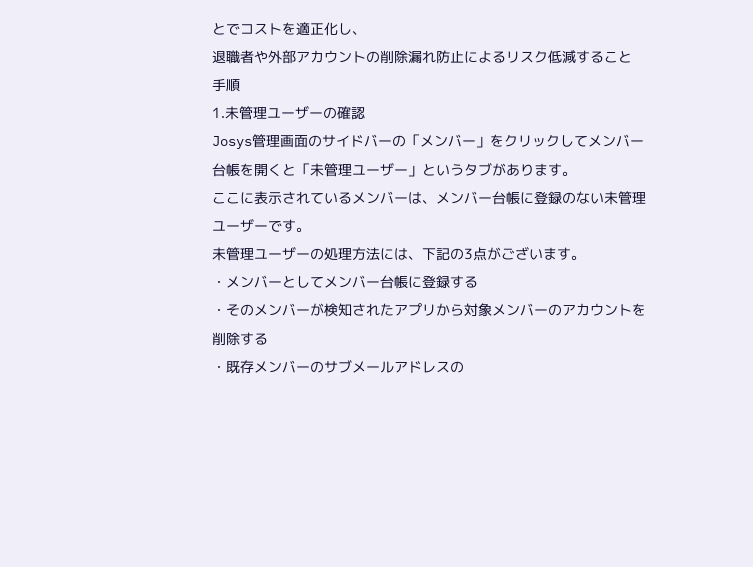とでコストを適正化し、
退職者や外部アカウントの削除漏れ防止によるリスク低減すること
手順
1.未管理ユーザーの確認
Josys管理画面のサイドバーの「メンバー」をクリックしてメンバー台帳を開くと「未管理ユーザー」というタブがあります。
ここに表示されているメンバーは、メンバー台帳に登録のない未管理ユーザーです。
未管理ユーザーの処理方法には、下記の3点がございます。
・メンバーとしてメンバー台帳に登録する
・そのメンバーが検知されたアプリから対象メンバーのアカウントを削除する
・既存メンバーのサブメールアドレスの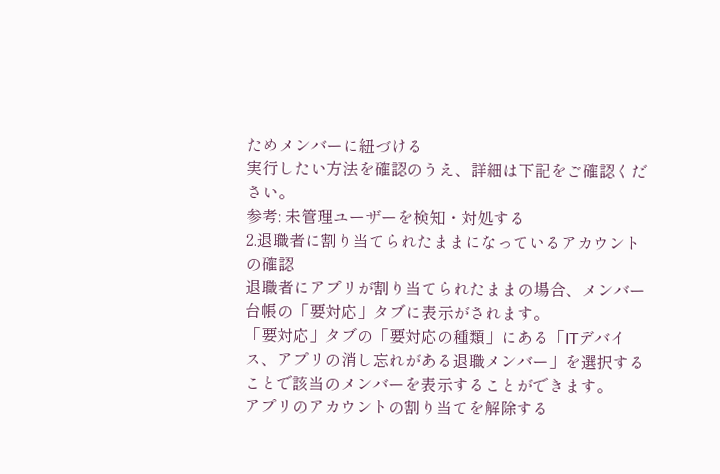ためメンバーに紐づける
実行したい方法を確認のうえ、詳細は下記をご確認ください。
参考: 未管理ユーザーを検知・対処する
2.退職者に割り当てられたままになっているアカウントの確認
退職者にアプリが割り当てられたままの場合、メンバー台帳の「要対応」タブに表示がされます。
「要対応」タブの「要対応の種類」にある「ITデバイス、アプリの消し忘れがある退職メンバー」を選択することで該当のメンバーを表示することができます。
アプリのアカウントの割り当てを解除する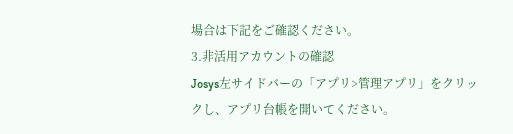場合は下記をご確認ください。
3.非活用アカウントの確認
Josys左サイドバーの「アプリ>管理アプリ」をクリックし、アプリ台帳を開いてください。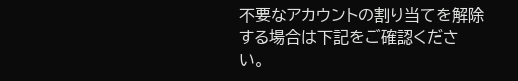不要なアカウントの割り当てを解除する場合は下記をご確認ください。